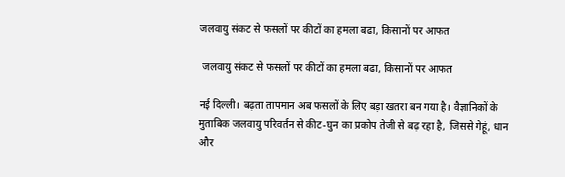जलवायु संकट से फसलों पर कीटों का हमला बढा, किसानों पर आफत

 जलवायु संकट से फसलों पर कीटों का हमला बढा, किसानों पर आफत

नई दिल्ली। बढ़ता तापमान अब फसलों के लिए बड़ा खतरा बन गया है। वैज्ञानिकों के मुताबिक जलवायु परिवर्तन से कीट-घुन का प्रकोप तेजी से बढ़ रहा है, जिससे गेहूं, धान और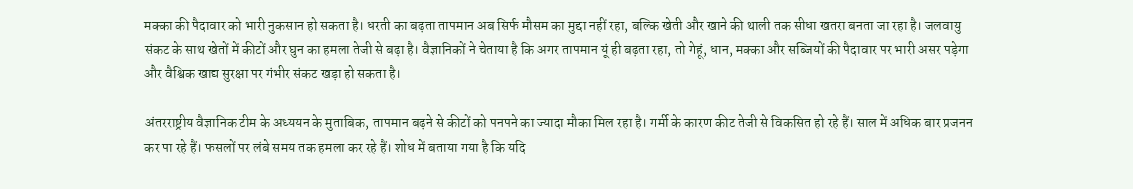मक्का की पैदावार को भारी नुकसान हो सकता है। धरती का बढ़ता तापमान अब सिर्फ मौसम का मुद्दा नहीं रहा, बल्कि खेती और खाने की थाली तक सीधा खतरा बनता जा रहा है। जलवायु संकट के साथ खेतों में कीटों और घुन का हमला तेजी से बढ़ा है। वैज्ञानिकों ने चेताया है कि अगर तापमान यूं ही बढ़ता रहा, तो गेहूं, धान, मक्का और सब्जियों की पैदावार पर भारी असर पड़ेगा और वैश्विक खाद्य सुरक्षा पर गंभीर संकट खड़ा हो सकता है।

अंतरराष्ट्रीय वैज्ञानिक टीम के अध्ययन के मुताबिक, तापमान बढ़ने से कीटों को पनपने का ज्यादा मौका मिल रहा है। गर्मी के कारण कीट तेजी से विकसित हो रहे हैं। साल में अधिक बार प्रजनन कर पा रहे हैं। फसलों पर लंबे समय तक हमला कर रहे हैं। शोध में बताया गया है कि यदि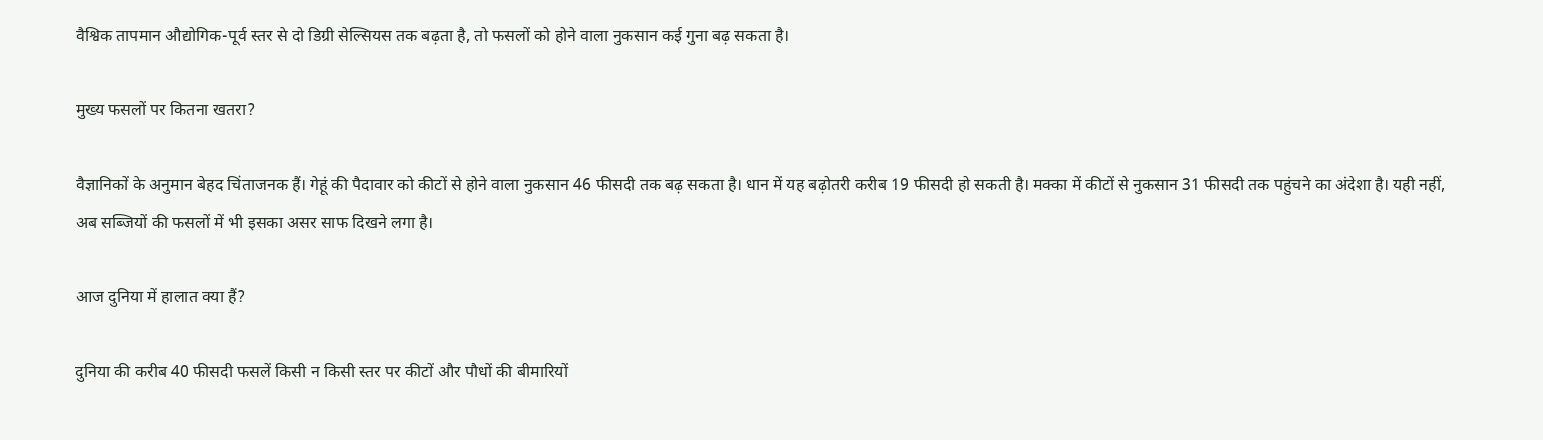वैश्विक तापमान औद्योगिक-पूर्व स्तर से दो डिग्री सेल्सियस तक बढ़ता है, तो फसलों को होने वाला नुकसान कई गुना बढ़ सकता है।

मुख्य फसलों पर कितना खतरा?

वैज्ञानिकों के अनुमान बेहद चिंताजनक हैं। गेहूं की पैदावार को कीटों से होने वाला नुकसान 46 फीसदी तक बढ़ सकता है। धान में यह बढ़ोतरी करीब 19 फीसदी हो सकती है। मक्का में कीटों से नुकसान 31 फीसदी तक पहुंचने का अंदेशा है। यही नहीं, अब सब्जियों की फसलों में भी इसका असर साफ दिखने लगा है।

आज दुनिया में हालात क्या हैं?

दुनिया की करीब 40 फीसदी फसलें किसी न किसी स्तर पर कीटों और पौधों की बीमारियों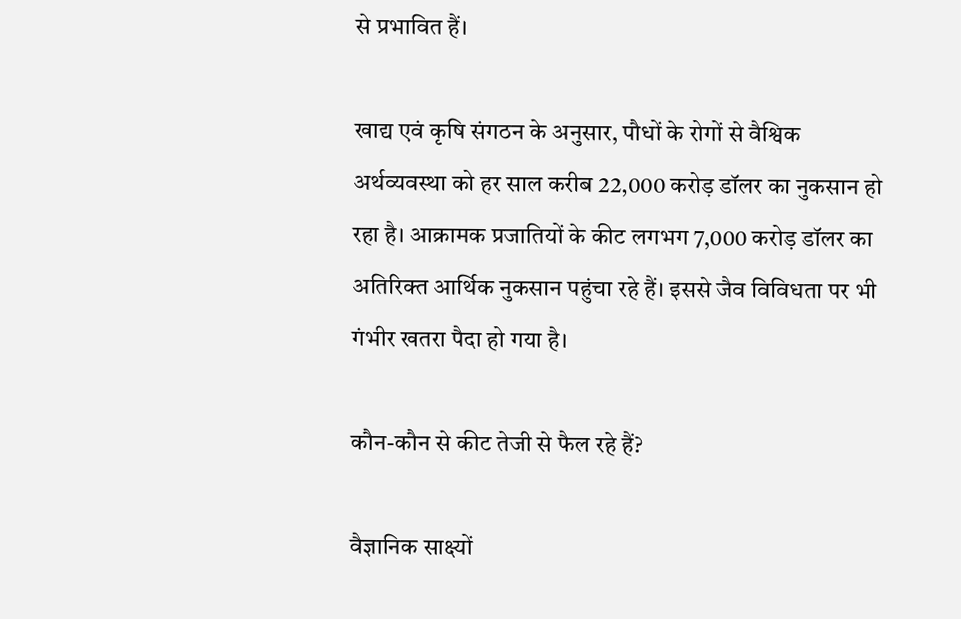से प्रभावित हैं।

खाद्य एवं कृषि संगठन के अनुसार, पौधों के रोगों से वैश्विक अर्थव्यवस्था को हर साल करीब 22,000 करोड़ डॉलर का नुकसान हो रहा है। आक्रामक प्रजातियों के कीट लगभग 7,000 करोड़ डॉलर का अतिरिक्त आर्थिक नुकसान पहुंचा रहे हैं। इससे जैव विविधता पर भी गंभीर खतरा पैदा हो गया है।

कौन-कौन से कीट तेजी से फैल रहे हैं?

वैज्ञानिक साक्ष्यों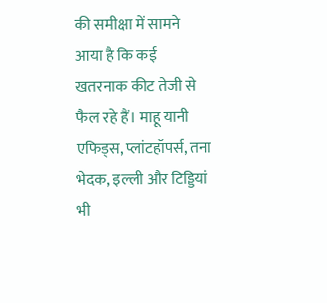की समीक्षा में सामने आया है कि कई खतरनाक कीट तेजी से फैल रहे हैं। माहू यानी एफिड्स, प्लांटहॉपर्स, तना भेदक, इल्ली और टिड्डियां भी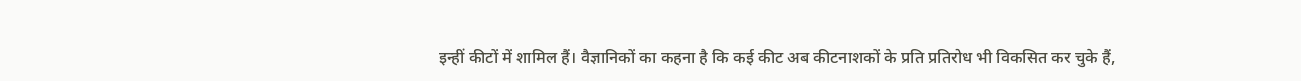इन्हीं कीटों में शामिल हैं। वैज्ञानिकों का कहना है कि कई कीट अब कीटनाशकों के प्रति प्रतिरोध भी विकसित कर चुके हैं,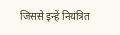जिससे इन्हें नियंत्रित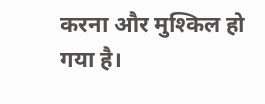करना और मुश्किल हो गया है।